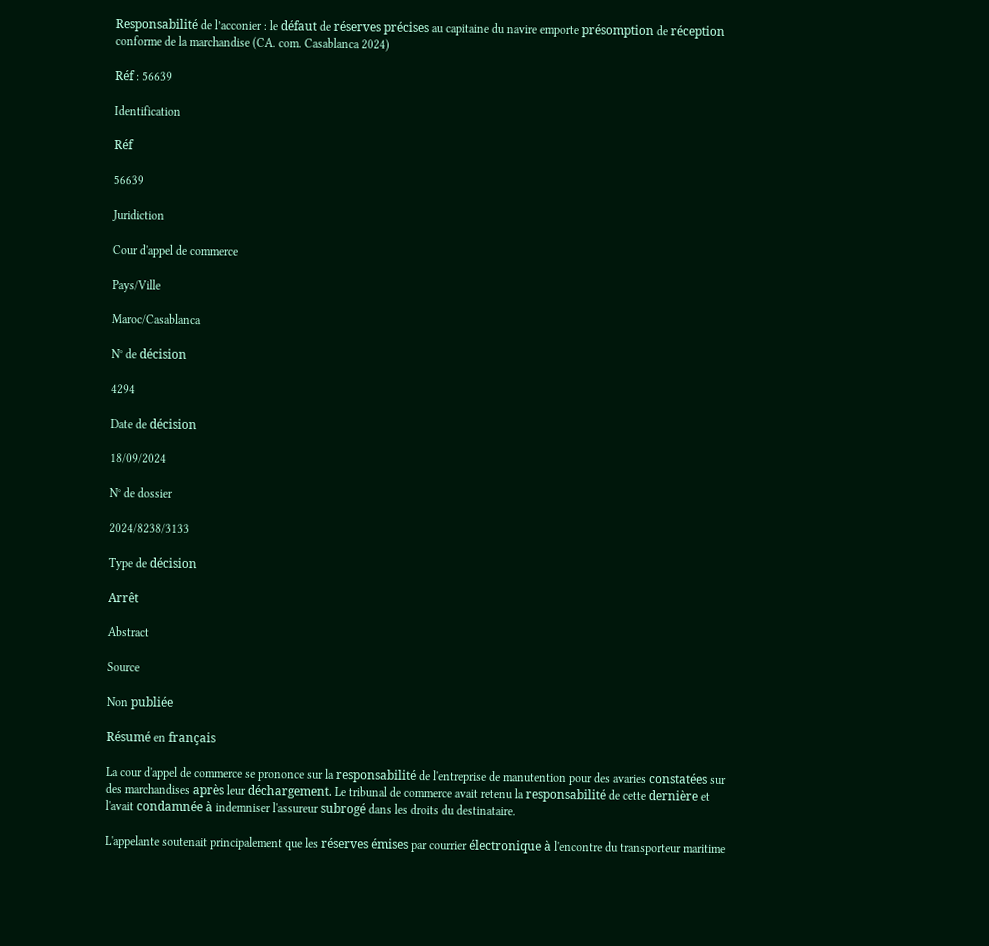Responsabilité de l’acconier : le défaut de réserves précises au capitaine du navire emporte présomption de réception conforme de la marchandise (CA. com. Casablanca 2024)

Réf : 56639

Identification

Réf

56639

Juridiction

Cour d'appel de commerce

Pays/Ville

Maroc/Casablanca

N° de décision

4294

Date de décision

18/09/2024

N° de dossier

2024/8238/3133

Type de décision

Arrêt

Abstract

Source

Non publiée

Résumé en français

La cour d'appel de commerce se prononce sur la responsabilité de l'entreprise de manutention pour des avaries constatées sur des marchandises après leur déchargement. Le tribunal de commerce avait retenu la responsabilité de cette dernière et l'avait condamnée à indemniser l'assureur subrogé dans les droits du destinataire.

L'appelante soutenait principalement que les réserves émises par courrier électronique à l'encontre du transporteur maritime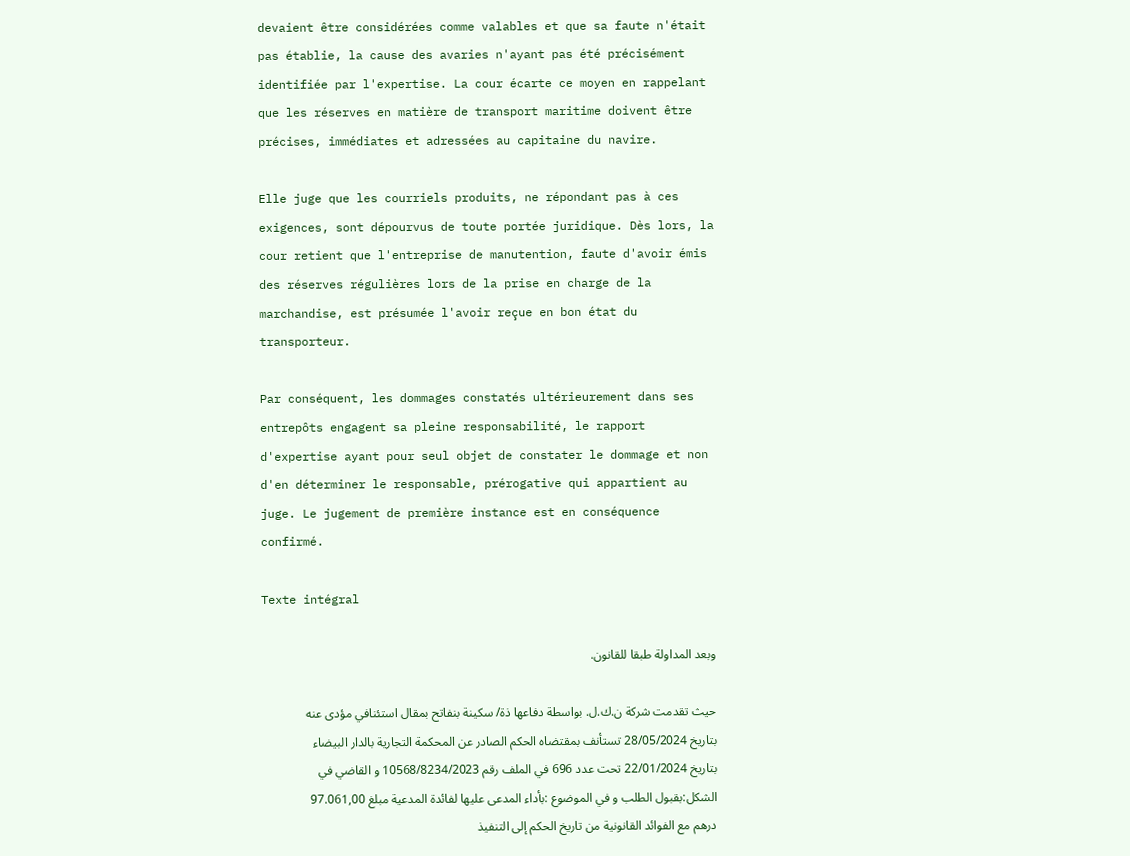devaient être considérées comme valables et que sa faute n'était pas établie, la cause des avaries n'ayant pas été précisément identifiée par l'expertise. La cour écarte ce moyen en rappelant que les réserves en matière de transport maritime doivent être précises, immédiates et adressées au capitaine du navire.

Elle juge que les courriels produits, ne répondant pas à ces exigences, sont dépourvus de toute portée juridique. Dès lors, la cour retient que l'entreprise de manutention, faute d'avoir émis des réserves régulières lors de la prise en charge de la marchandise, est présumée l'avoir reçue en bon état du transporteur.

Par conséquent, les dommages constatés ultérieurement dans ses entrepôts engagent sa pleine responsabilité, le rapport d'expertise ayant pour seul objet de constater le dommage et non d'en déterminer le responsable, prérogative qui appartient au juge. Le jugement de première instance est en conséquence confirmé.

Texte intégral

وبعد المداولة طبقا للقانون.

حيث تقدمت شركة ن.ك.ل. بواسطة دفاعها ذة/ سكينة بنفاتح بمقال استئنافي مؤدى عنه بتاريخ 28/05/2024 تستأنف بمقتضاه الحكم الصادر عن المحكمة التجارية بالدار البيضاء بتاريخ 22/01/2024 تحت عدد 696 في الملف رقم 10568/8234/2023 و القاضي في الشكل:بقبول الطلب و في الموضوع :بأداء المدعى عليها لفائدة المدعية مبلغ 97.061,00 درهم مع الفوائد القانونية من تاريخ الحكم إلى التنفيذ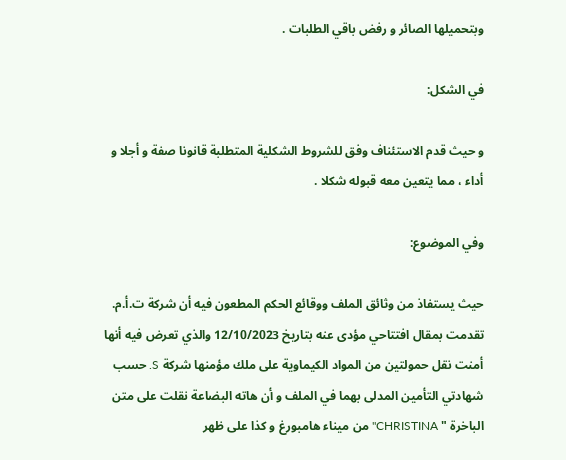وبتحميلها الصائر و رفض باقي الطلبات .

في الشكل:

و حيث قدم الاستئناف وفق للشروط الشكلية المتطلبة قانونا صفة و أجلا و أداء ، مما يتعين معه قبوله شكلا .

وفي الموضوع:

حيث يستفاذ من وثائق الملف ووقائع الحكم المطعون فيه أن شركة ت.أ.م. تقدمت بمقال افتتاحي مؤدى عنه بتاريخ 12/10/2023 والذي تعرض فيه أنها أمنت نقل حمولتين من المواد الكيماوية على ملك مؤمنها شركة S. حسب شهادتي التأمين المدلى بهما في الملف و أن هاته البضاعة نقلت على متن الباخرة " CHRISTINA" من ميناء هامبورغ و كذا على ظهر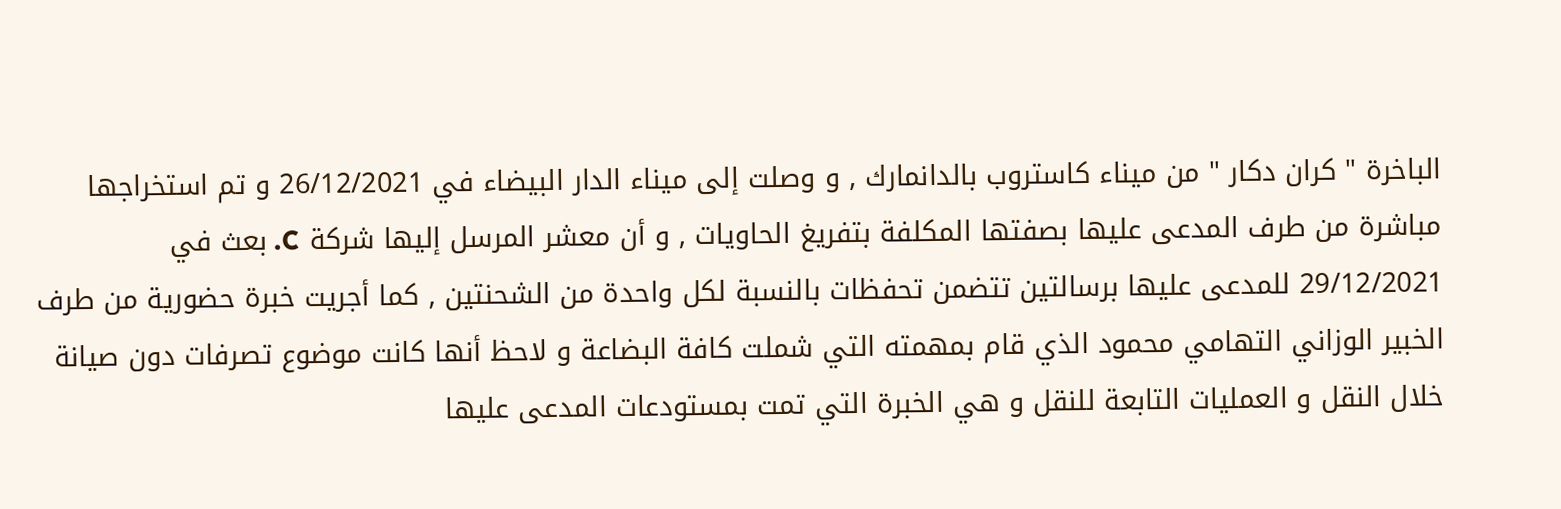الباخرة " كران دكار " من ميناء كاستروب بالدانمارك , و وصلت إلى ميناء الدار البيضاء في 26/12/2021 و تم استخراجها مباشرة من طرف المدعى عليها بصفتها المكلفة بتفريغ الحاويات , و أن معشر المرسل إليها شركة C. بعث في 29/12/2021 للمدعى عليها برسالتين تتضمن تحفظات بالنسبة لكل واحدة من الشحنتين , كما أجريت خبرة حضورية من طرف الخبير الوزاني التهامي محمود الذي قام بمهمته التي شملت كافة البضاعة و لاحظ أنها كانت موضوع تصرفات دون صيانة خلال النقل و العمليات التابعة للنقل و هي الخبرة التي تمت بمستودعات المدعى عليها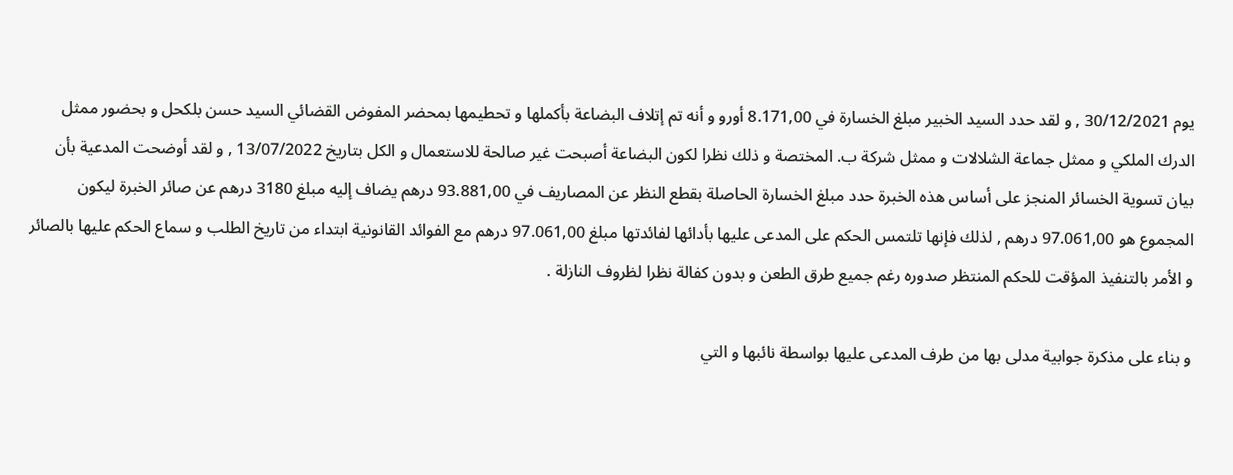يوم 30/12/2021 , و لقد حدد السيد الخبير مبلغ الخسارة في 8.171,00 أورو و أنه تم إتلاف البضاعة بأكملها و تحطيمها بمحضر المفوض القضائي السيد حسن بلكحل و بحضور ممثل الدرك الملكي و ممثل جماعة الشلالات و ممثل شركة ب. المختصة و ذلك نظرا لكون البضاعة أصبحت غير صالحة للاستعمال و الكل بتاريخ 13/07/2022 , و لقد أوضحت المدعية بأن بيان تسوية الخسائر المنجز على أساس هذه الخبرة حدد مبلغ الخسارة الحاصلة بقطع النظر عن المصاريف في 93.881,00 درهم يضاف إليه مبلغ 3180 درهم عن صائر الخبرة ليكون المجموع هو 97.061,00 درهم , لذلك فإنها تلتمس الحكم على المدعى عليها بأدائها لفائدتها مبلغ 97.061,00 درهم مع الفوائد القانونية ابتداء من تاريخ الطلب و سماع الحكم عليها بالصائر و الأمر بالتنفيذ المؤقت للحكم المنتظر صدوره رغم جميع طرق الطعن و بدون كفالة نظرا لظروف النازلة .

و بناء على مذكرة جوابية مدلى بها من طرف المدعى عليها بواسطة نائبها و التي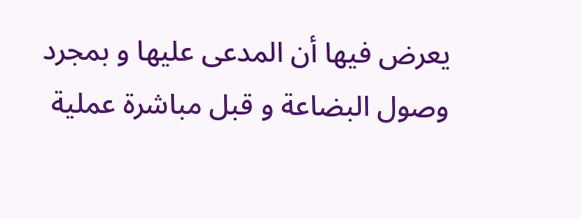يعرض فيها أن المدعى عليها و بمجرد وصول البضاعة و قبل مباشرة عملية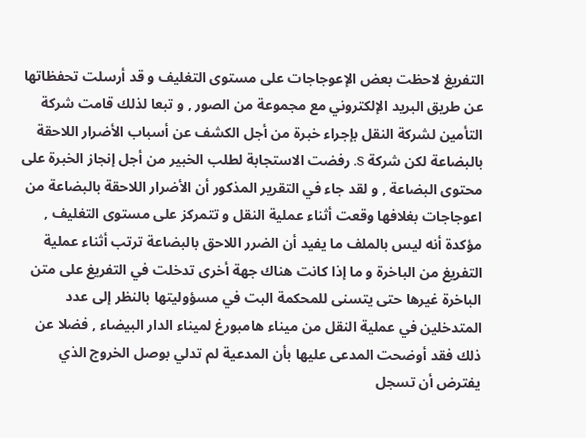التفريغ لاحظت بعض الإعوجاجات على مستوى التغليف و قد أرسلت تحفظاتها عن طريق البريد الإلكتروني مع مجموعة من الصور , و تبعا لذلك قامت شركة التأمين لشركة النقل بإجراء خبرة من أجل الكشف عن أسباب الأضرار اللاحقة بالبضاعة لكن شركة S. رفضت الاستجابة لطلب الخبير من أجل إنجاز الخبرة على محتوى البضاعة , و لقد جاء في التقرير المذكور أن الأضرار اللاحقة بالبضاعة من اعوجاجات بغلافها وقعت أثناء عملية النقل و تتمركز على مستوى التغليف , مؤكدة أنه ليس بالملف ما يفيد أن الضرر اللاحق بالبضاعة ترتب أثناء عملية التفريغ من الباخرة و ما إذا كانت هناك جهة أخرى تدخلت في التفريغ على متن الباخرة غيرها حتى يتسنى للمحكمة البت في مسؤوليتها بالنظر إلى عدد المتدخلين في عملية النقل من ميناء هامبورغ لميناء الدار البيضاء , فضلا عن ذلك فقد أوضحت المدعى عليها بأن المدعية لم تدلي بوصل الخروج الذي يفترض أن تسجل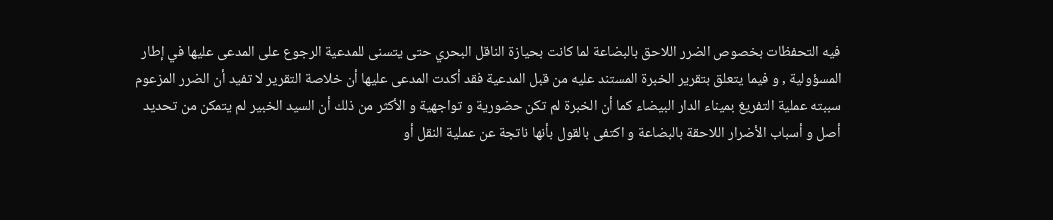فيه التحفظات بخصوص الضرر اللاحق بالبضاعة لما كانت بحيازة الناقل البحري حتى يتسنى للمدعية الرجوع على المدعى عليها في إطار المسؤولية , و فيما يتعلق بتقرير الخبرة المستند عليه من قبل المدعية فقد أكدت المدعى عليها أن خلاصة التقرير لا تفيد أن الضرر المزعوم سببته عملية التفريغ بميناء الدار البيضاء كما أن الخبرة لم تكن حضورية و تواجهية و الأكثر من ذلك أن السيد الخبير لم يتمكن من تحديد أصل و أسباب الأضرار اللاحقة بالبضاعة و اكتفى بالقول بأنها ناتجة عن عملية النقل أو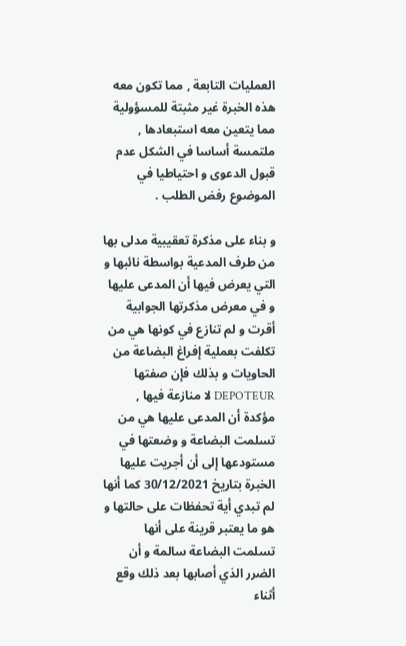العمليات التابعة , مما تكون معه هذه الخبرة غير مثبتة للمسؤولية مما يتعين معه استبعادها , ملتمسة أساسا في الشكل عدم قبول الدعوى و احتياطيا في الموضوع رفض الطلب .

و بناء على مذكرة تعقيبية مدلى بها من طرف المدعية بواسطة نائبها و التي يعرض فيها أن المدعى عليها و في معرض مذكرتها الجوابية أقرت و لم تنازع في كونها هي من تكلفت بعملية إفراغ البضاعة من الحاويات و بذلك فإن صفتها DEPOTEUR لا منازعة فيها , مؤكدة أن المدعى عليها هي من تسلمت البضاعة و وضعتها في مستودعها إلى أن أجريت عليها الخبرة بتاريخ 30/12/2021 كما أنها لم تبدي أية تحفظات على حالتها و هو ما يعتبر قرينة على أنها تسلمت البضاعة سالمة و أن الضرر الذي أصابها بعد ذلك وقع أثناء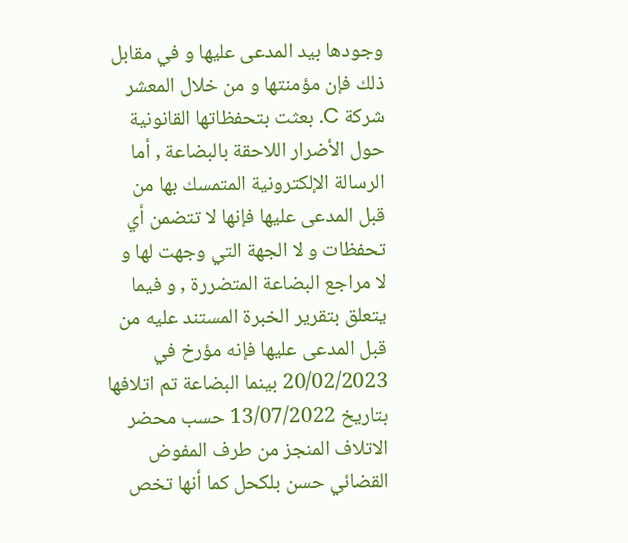وجودها بيد المدعى عليها و في مقابل ذلك فإن مؤمنتها و من خلال المعشر شركة C. بعثت بتحفظاتها القانونية حول الأضرار اللاحقة بالبضاعة , أما الرسالة الإلكترونية المتمسك بها من قبل المدعى عليها فإنها لا تتضمن أي تحفظات و لا الجهة التي وجهت لها و لا مراجع البضاعة المتضررة , و فيما يتعلق بتقرير الخبرة المستند عليه من قبل المدعى عليها فإنه مؤرخ في 20/02/2023 بينما البضاعة تم اتلافها بتاريخ 13/07/2022 حسب محضر الاتلاف المنجز من طرف المفوض القضائي حسن بلكحل كما أنها تخص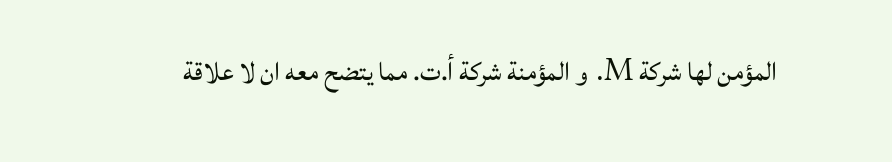المؤمن لها شركة M. و المؤمنة شركة أ.ت. مما يتضح معه ان لا علاقة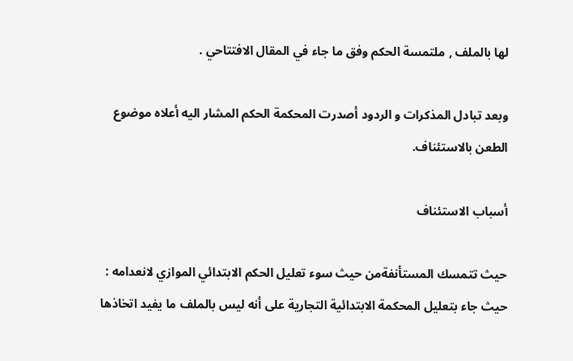لها بالملف , ملتمسة الحكم وفق ما جاء في المقال الافتتاحي .

وبعد تبادل المذكرات و الردود أصدرت المحكمة الحكم المشار اليه أعلاه موضوع الطعن بالاستئناف.

أسباب الاستئناف

حيث تتمسك المستأنفةمن حيث سوء تعليل الحكم الابتدائي الموازي لانعدامه : حيث جاء بتعليل المحكمة الابتدائية التجارية على أنه ليس بالملف ما يفيد اتخاذها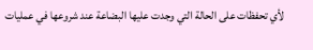لأي تحفظات على الحالة التي وجدت عليها البضاعة عند شروعها في عمليات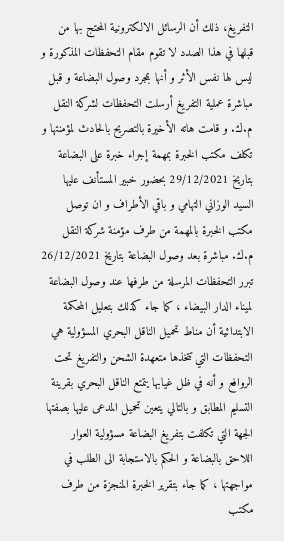التفريغ، ذلك أن الرسائل الالكترونية المحتج بها من قبلها في هذا الصدد لا تقوم مقام التحفظات المذكورة و ليس لها نفس الأثر و أنها بمجرد وصول البضاعة و قبل مباشرة عملية التفريغ أرسلت التحفظات لشركة النقل م.ك. و قامت هاته الأخيرة بالتصريح بالحادث لمؤمنتها و تكلف مكتب الخبرة بمهمة إجراء خبرة على البضاعة بتاريخ 29/12/2021 بحضور خبير المستأنف عليها السيد الوزاني التهامي و باقي الأطراف و ان توصل مكتب الخبرة بالمهمة من طرف مؤمنة شركة النقل م.ك. مباشرة بعد وصول البضاعة بتاريخ 26/12/2021 تبرر التحفظات المرسلة من طرفها عند وصول البضاعة لميناء الدار البيضاء ، كما جاء كذلك بتعليل المحكمة الابتدائية أن مناط تحميل الناقل البحري المسؤولية هي التحفظات التي تتخذها متعهدة الشحن والتفريغ تحت الروافع و أنه في ظل غيابها يتمتع الناقل البحري بقرينة التسليم المطابق و بالتالي يتعين تحميل المدعى عليها بصفتها الجهة التي تكلفت بتفريغ البضاعة مسؤولية العوار اللاحق بالبضاعة و الحكم بالاستجابة الى الطلب في مواجهتها ، كما جاء بتقرير الخبرة المنجزة من طرف مكتب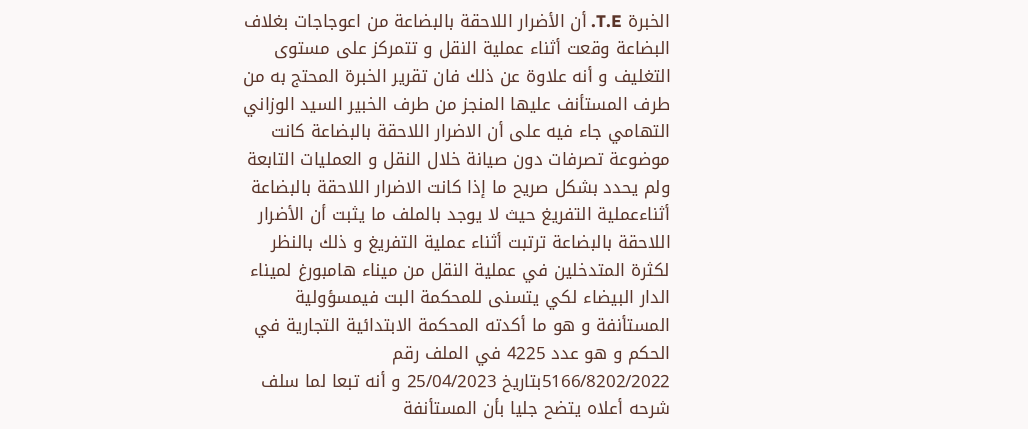الخبرة T.E. أن الأضرار اللاحقة بالبضاعة من اعوجاجات بغلاف البضاعة وقعت أثناء عملية النقل و تتمركز على مستوى التغليف و أنه علاوة عن ذلك فان تقرير الخبرة المحتج به من طرف المستأنف عليها المنجز من طرف الخبير السيد الوزاني التهامي جاء فيه على أن الاضرار اللاحقة بالبضاعة كانت موضوعة تصرفات دون صيانة خلال النقل و العمليات التابعة ولم يحدد بشكل صريح ما إذا كانت الاضرار اللاحقة بالبضاعة أثناءعملية التفريغ حيث لا يوجد بالملف ما يثبت أن الأضرار اللاحقة بالبضاعة ترتبت أثناء عملية التفريغ و ذلك بالنظر لكثرة المتدخلين في عملية النقل من ميناء هامبورغ لميناء الدار البيضاء لكي يتسنى للمحكمة البت فيمسؤولية المستأنفة و هو ما أكدته المحكمة الابتدائية التجارية في الحكم و هو عدد 4225 في الملف رقم 5166/8202/2022بتاريخ 25/04/2023 و أنه تبعا لما سلف شرحه أعلاه يتضح جليا بأن المستأنفة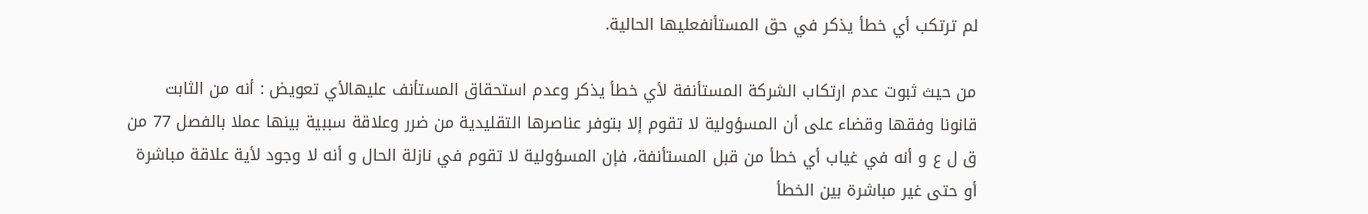لم ترتكب أي خطأ يذكر في حق المستأنفعليها الحالية.

من حيث ثبوت عدم ارتكاب الشركة المستأنفة لأي خطأ يذكر وعدم استحقاق المستأنف عليهالأي تعويض : أنه من الثابت قانونا وفقها وقضاء على أن المسؤولية لا تقوم إلا بتوفر عناصرها التقليدية من ضرر وعلاقة سببية بينها عملا بالفصل 77 من ق ل ع و أنه في غياب أي خطأ من قبل المستأنفة، فإن المسؤولية لا تقوم في نازلة الحال و أنه لا وجود لأية علاقة مباشرة أو حتى غير مباشرة بين الخطأ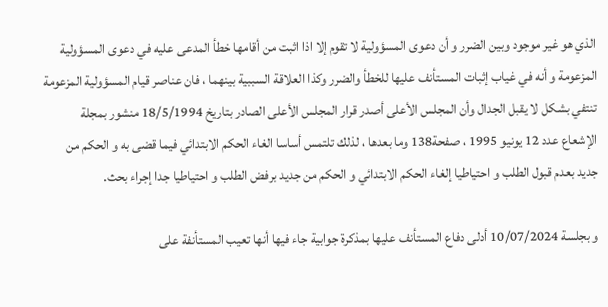الذي هو غير موجود وبين الضرر و أن دعوى المسؤولية لا تقوم إلا اذا اثبت من أقامها خطأ المدعى عليه في دعوى المسؤولية المزعومة و أنه في غياب إثبات المستأنف عليها للخطأ والضرر وكذا العلاقة السببية بينهما ، فان عناصر قيام المسؤولية المزعومة تنتفي بشكل لا يقبل الجدال وأن المجلس الأعلى أصدر قرار المجلس الأعلى الصادر بتاريخ 18/5/1994 منشور بمجلة الإشعاع عدد 12 يونيو 1995 ، صفحة138 وما بعدها ، لذلك تلتمس أساسا الغاء الحكم الابتدائي فيما قضى به و الحكم من جديد بعدم قبول الطلب و احتياطيا إلغاء الحكم الابتدائي و الحكم من جديد برفض الطلب و احتياطيا جدا إجراء بحث.

و بجلسة 10/07/2024 أدلى دفاع المستأنف عليها بمذكرة جوابية جاء فيها أنها تعيب المستأنفة على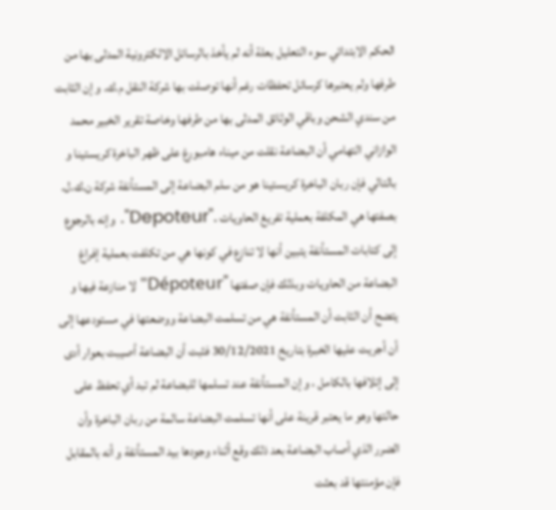الحكم الابتدائي سوء التعليل بعلة أنه لم يأخذ بالرسائل الالكترونية المدلى بها من طرفها ولم يعتبرها كرسائل تحفظات رغم أنها توصلت بها شركة النقل م.ك. و إن الثابت من سندي الشحن وباقي الوثائق المدلى بها من طرفها وخاصة تقرير الخبير محمد الوازاني التهامي أن البضاعة نقلت من ميناء هامبورغ على ظهر الباخرة كريستينا و بالتالي فإن ربان الباخرة كريستينا هو من سلم البضاعة إلى المستأنفة شركة ن.ك.ل. بصفتها هي المكلفة بعملية تفريغ الحاويات ."Depoteur". وإنه بالرجوع إلى كتابات المستأنفة يتبين أنها لا تنازع في كونها هي من تكلفت بعملية إفراغ البضاعة من الحاويات وبذلك فإن صفتها "Dépoteur" لا منازعة فيها و يتضح أن الثابت أن المستأنفة هي من تسلمت البضاعة ووضعتها في مستودعها إلى أن أجريت عليها الخبرة بتاريخ 30/12/2021 فثبت أن البضاعة أصيبت بعوار أدى إلى إتلافها بالكامل ، و إن المستأنفة عند تسلمها للبضاعة لم تبد أي تحفظ على حالتها وهو ما يعتبر قرينة على أنها تسلمت البضاعة سالمة من ربان الباخرة وأن الضرر الذي أصاب البضاعة بعد ذلك وقع أثناء وجودها بيد المستأنفة و أنه بالمقابل فإن مؤمنتها قد بعثت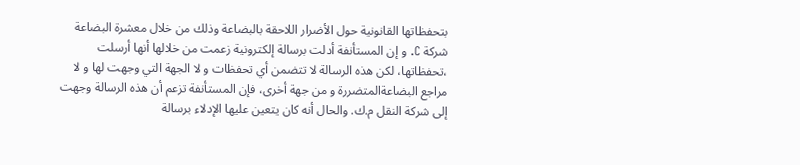بتحفظاتها القانونية حول الأضرار اللاحقة بالبضاعة وذلك من خلال معشرة البضاعة شركة C. و إن المستأنفة أدلت برسالة إلكترونية زعمت من خلالها أنها أرسلت ،تحفظاتها، لكن هذه الرسالة لا تتضمن أي تحفظات و لا الجهة التي وجهت لها و لا مراجع البضاعةالمتضررة و من جهة أخرى، فإن المستأنفة تزعم أن هذه الرسالة وجهت إلى شركة النقل م.ك. والحال أنه كان يتعين عليها الإدلاء برسالة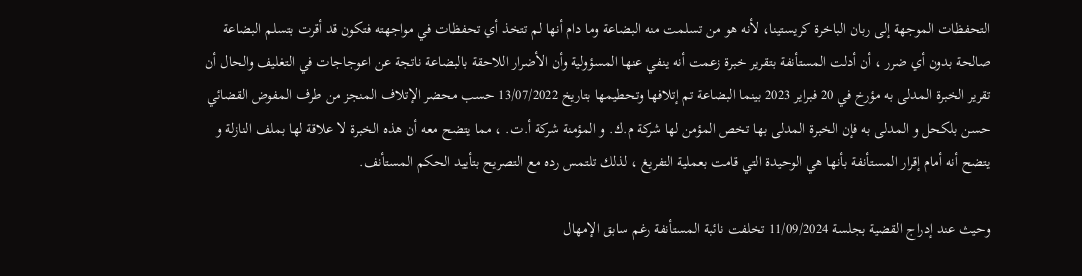التحفظات الموجهة إلى ربان الباخرة كريستينا، لأنه هو من تسلمت منه البضاعة وما دام أنها لم تتخذ أي تحفظات في مواجهته فتكون قد أقرت بتسلم البضاعة صالحة بدون أي ضرر ، أن أدلت المستأنفة بتقرير خبرة زعمت أنه ينفي عنها المسؤولية وأن الأضرار اللاحقة بالبضاعة ناتجة عن اعوجاجات في التغليف والحال أن تقرير الخبرة المدلى به مؤرخ في 20 فبراير 2023 بينما البضاعة تم إتلافها وتحطيمها بتاريخ 13/07/2022 حسب محضر الإتلاف المنجز من طرف المفوض القضائي حسن بلكحل و المدلى به فإن الخبرة المدلى بها تخص المؤمن لها شركة م.ك. و المؤمنة شركة أ.ت. ، مما يتضح معه أن هذه الخبرة لا علاقة لها بملف النازلة و يتضح أنه أمام إقرار المستأنفة بأنها هي الوحيدة التي قامت بعملية التفريغ ، لذلك تلتمس رده مع التصريح بتأييد الحكم المستأنف.

وحيث عند إدراج القضية بجلسة 11/09/2024 تخلفت نائبة المستأنفة رغم سابق الإمهال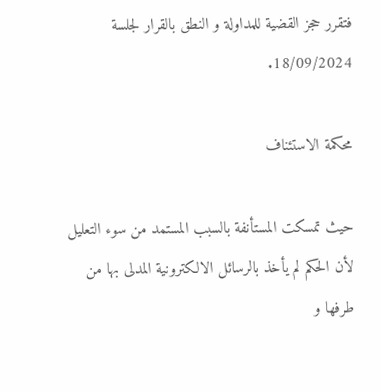فتقرر حجز القضية للمداولة و النطق بالقرار لجلسة 18/09/2024.

محكمة الاستئناف

حيث تمسكت المستأنفة بالسبب المستمد من سوء التعليل لأن الحكم لم يأخذ بالرسائل الالكترونية المدلى بها من طرفها و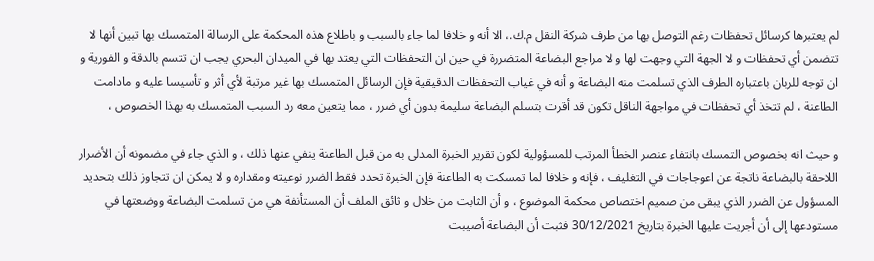لم يعتبرها كرسائل تحفظات رغم التوصل بها من طرف شركة النقل م.ك.، الا أنه و خلافا لما جاء بالسبب و باطلاع هذه المحكمة على الرسالة المتمسك بها تبين أنها لا تتضمن أي تحفظات و لا الجهة التي وجهت لها و لا مراجع البضاعة المتضررة في حين ان التحفظات التي يعتد بها في الميدان البحري يجب ان تتسم بالدقة و الفورية و ان توجه للربان باعتباره الطرف الذي تسلمت منه البضاعة و أنه في غياب التحفظات الدقيقية فإن الرسائل المتمسك بها غير مرتبة لأي أثر و تأسيسا عليه و مادامت الطاعنة ، لم تتخذ أي تحفظات في مواجهة الناقل تكون قد أقرت بتسلم البضاعة سليمة بدون أي ضرر ، مما يتعين معه رد السبب المتمسك به بهذا الخصوص ،

و حيث انه بخصوص التمسك بانتفاء عنصر الخطأ المرتب للمسؤولية لكون تقرير الخبرة المدلى به من قبل الطاعنة ينفي عنها ذلك ، و الذي جاء في مضمونه أن الأضرار اللاحقة بالبضاعة ناتجة عن اعوجاجات في التغليف ، فإنه و خلافا لما تمسكت به الطاعنة فإن الخبرة تحدد فقط الضرر نوعيته ومقداره و لا يمكن ان تتجاوز ذلك بتحديد المسؤول عن الضرر الذي يبقى من صميم اختصاص محكمة الموضوع ، و أن الثابت من خلال و ثائق الملف أن المستأنفة هي من تسلمت البضاعة ووضعتها في مستودعها إلى أن أجريت عليها الخبرة بتاريخ 30/12/2021 فثبت أن البضاعة أصيبت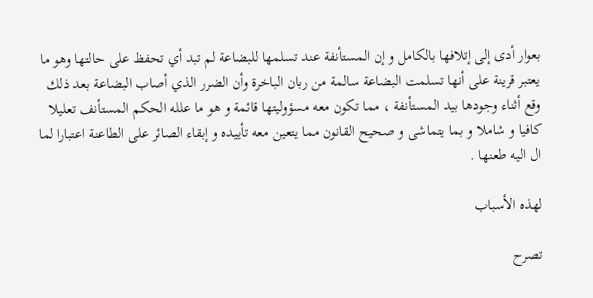بعوار أدى إلى إتلافها بالكامل و إن المستأنفة عند تسلمها للبضاعة لم تبد أي تحفظ على حالتها وهو ما يعتبر قرينة على أنها تسلمت البضاعة سالمة من ربان الباخرة وأن الضرر الذي أصاب البضاعة بعد ذلك وقع أثناء وجودها بيد المستأنفة ، مما تكون معه مسؤوليتها قائمة و هو ما علله الحكم المستأنف تعليلا كافيا و شاملا و بما يتماشى و صحيح القانون مما يتعين معه تأييده و إبقاء الصائر على الطاعنة اعتبارا لما ال اليه طعنها .

لهذه الأسباب

تصرح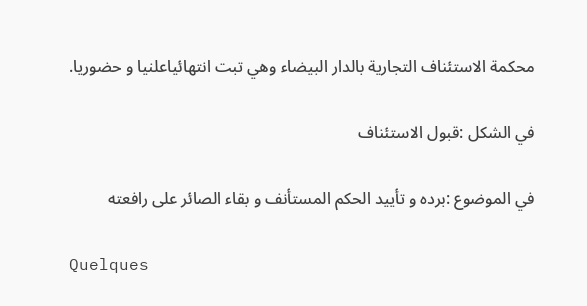محكمة الاستئناف التجارية بالدار البيضاء وهي تبت انتهائياعلنيا و حضوريا.

في الشكل :قبول الاستئناف

في الموضوع :برده و تأييد الحكم المستأنف و بقاء الصائر على رافعته

Quelques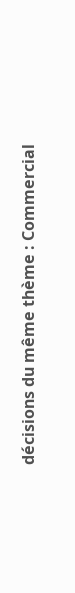décisions du même thème : Commercial